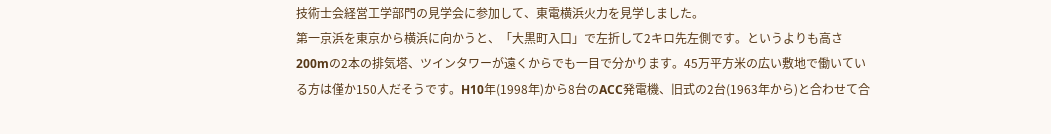技術士会経営工学部門の見学会に参加して、東電横浜火力を見学しました。
第一京浜を東京から横浜に向かうと、「大黒町入口」で左折して2キロ先左側です。というよりも高さ200mの2本の排気塔、ツインタワーが遠くからでも一目で分かります。45万平方米の広い敷地で働いている方は僅か150人だそうです。H10年(1998年)から8台のACC発電機、旧式の2台(1963年から)と合わせて合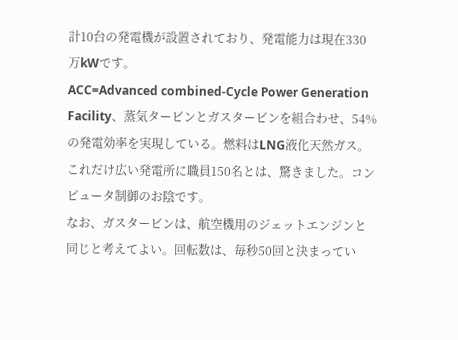計10台の発電機が設置されており、発電能力は現在330万kWです。
ACC=Advanced combined-Cycle Power Generation Facility、蒸気タービンとガスタービンを組合わせ、54%の発電効率を実現している。燃料はLNG液化天然ガス。
これだけ広い発電所に職員150名とは、驚きました。コンピュータ制御のお陰です。
なお、ガスタービンは、航空機用のジェットエンジンと同じと考えてよい。回転数は、毎秒50回と決まってい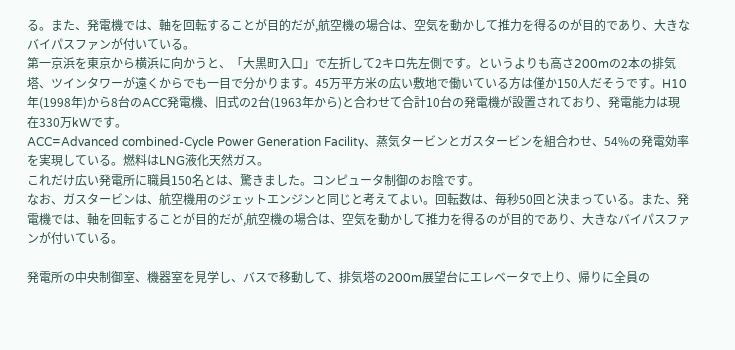る。また、発電機では、軸を回転することが目的だが,航空機の場合は、空気を動かして推力を得るのが目的であり、大きなバイパスファンが付いている。
第一京浜を東京から横浜に向かうと、「大黒町入口」で左折して2キロ先左側です。というよりも高さ200mの2本の排気塔、ツインタワーが遠くからでも一目で分かります。45万平方米の広い敷地で働いている方は僅か150人だそうです。H10年(1998年)から8台のACC発電機、旧式の2台(1963年から)と合わせて合計10台の発電機が設置されており、発電能力は現在330万kWです。
ACC=Advanced combined-Cycle Power Generation Facility、蒸気タービンとガスタービンを組合わせ、54%の発電効率を実現している。燃料はLNG液化天然ガス。
これだけ広い発電所に職員150名とは、驚きました。コンピュータ制御のお陰です。
なお、ガスタービンは、航空機用のジェットエンジンと同じと考えてよい。回転数は、毎秒50回と決まっている。また、発電機では、軸を回転することが目的だが,航空機の場合は、空気を動かして推力を得るのが目的であり、大きなバイパスファンが付いている。

発電所の中央制御室、機器室を見学し、バスで移動して、排気塔の200m展望台にエレベータで上り、帰りに全員の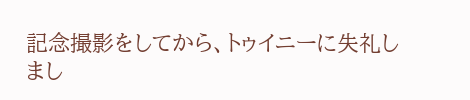記念撮影をしてから、トゥイニーに失礼しまし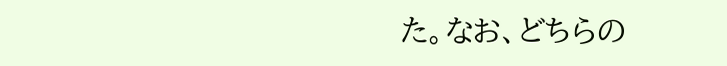た。なお、どちらの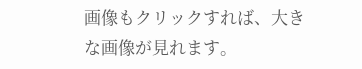画像もクリックすれば、大きな画像が見れます。